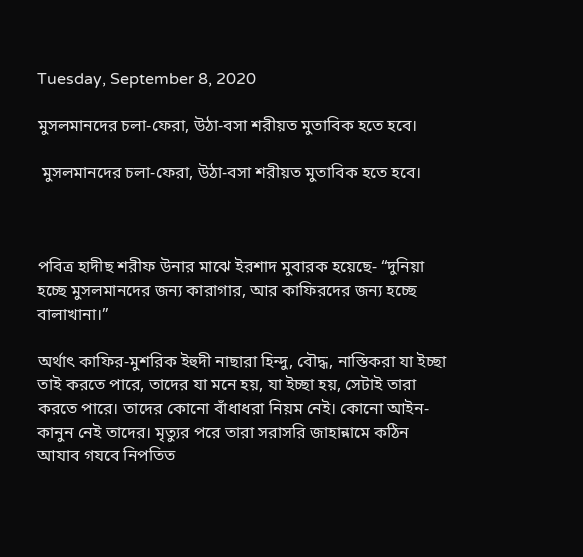Tuesday, September 8, 2020

মুসলমানদের চলা-ফেরা, উঠা-বসা শরীয়ত মুতাবিক হতে হবে।

 মুসলমানদের চলা-ফেরা, উঠা-বসা শরীয়ত মুতাবিক হতে হবে।



পবিত্র হাদীছ শরীফ উনার মাঝে ইরশাদ মুবারক হয়েছে- “দুনিয়া হচ্ছে মুসলমানদের জন্য কারাগার, আর কাফিরদের জন্য হচ্ছে বালাখানা।”

অর্থাৎ কাফির-মুশরিক ইহুদী নাছারা হিন্দু, বৌদ্ধ, নাস্তিকরা যা ইচ্ছা তাই করতে পারে, তাদের যা মনে হয়, যা ইচ্ছা হয়, সেটাই তারা করতে পারে। তাদের কোনো বাঁধাধরা নিয়ম নেই। কোনো আইন-কানুন নেই তাদের। মৃত্যুর পরে তারা সরাসরি জাহান্নামে কঠিন আযাব গযবে নিপতিত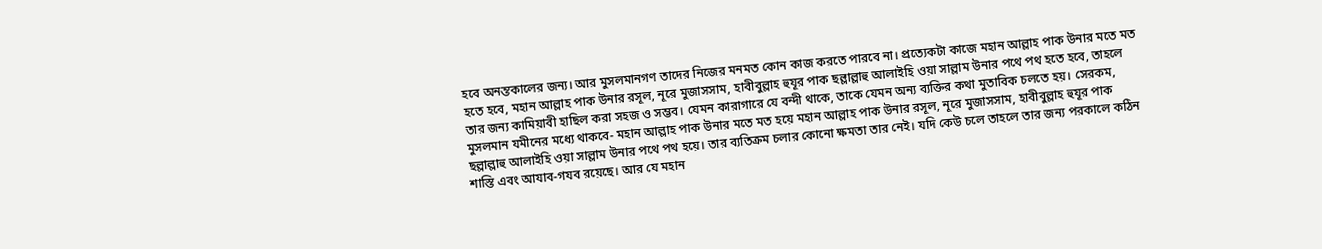হবে অনন্তকালের জন্য। আর মুসলমানগণ তাদের নিজের মনমত কোন কাজ করতে পারবে না। প্রত্যেকটা কাজে মহান আল্লাহ পাক উনার মতে মত হতে হবে, মহান আল্লাহ পাক উনার রসূল, নূরে মুজাসসাম, হাবীবুল্লাহ হুযূর পাক ছল্লাল্লাহু আলাইহি ওয়া সাল্লাম উনার পথে পথ হতে হবে, তাহলে তার জন্য কামিয়াবী হাছিল করা সহজ ও সম্ভব। যেমন কারাগারে যে বন্দী থাকে, তাকে যেমন অন্য ব্যক্তির কথা মুতাবিক চলতে হয়। সেরকম, মুসলমান যমীনের মধ্যে থাকবে- মহান আল্লাহ পাক উনার মতে মত হয়ে মহান আল্লাহ পাক উনার রসূল, নূরে মুজাসসাম, হাবীবুল্লাহ হুযূর পাক ছল্লাল্লাহু আলাইহি ওয়া সাল্লাম উনার পথে পথ হয়ে। তার ব্যতিক্রম চলার কোনো ক্ষমতা তার নেই। যদি কেউ চলে তাহলে তার জন্য পরকালে কঠিন শাস্তি এবং আযাব-গযব রয়েছে। আর যে মহান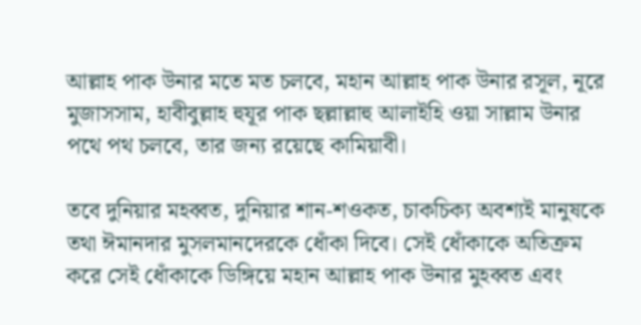আল্লাহ পাক উনার মতে মত চলবে, মহান আল্লাহ পাক উনার রসূল, নূরে মুজাসসাম, হাবীবুল্লাহ হুযূর পাক ছল্লাল্লাহু আলাইহি ওয়া সাল্লাম উনার পথে পথ চলবে, তার জন্য রয়েছে কামিয়াবী।

তবে দুনিয়ার মহব্বত, দুনিয়ার শান-শওকত, চাকচিক্য অবশ্যই মানুষকে তথা ঈমানদার মুসলমানদেরকে ধোঁকা দিবে। সেই ধোঁকাকে অতিক্রম করে সেই ধোঁকাকে ডিঙ্গিয়ে মহান আল্লাহ পাক উনার মুহব্বত এবং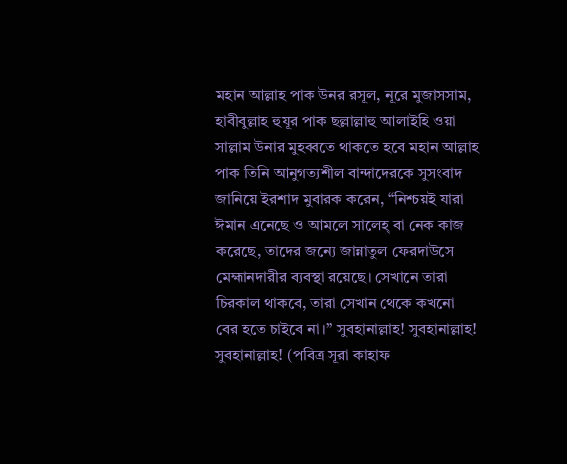মহান আল্লাহ পাক উনর রসূল, নূরে মুজাসসাম, হাবীবুল্লাহ হুযূর পাক ছল্লাল্লাহু আলাইহি ওয়া সাল্লাম উনার মুহব্বতে থাকতে হবে মহান আল্লাহ পাক তিনি আনুগত্যশীল বান্দাদেরকে সুসংবাদ জানিয়ে ইরশাদ মুবারক করেন, “নিশ্চয়ই যারা ঈমান এনেছে ও আমলে সালেহ্ বা নেক কাজ করেছে, তাদের জন্যে জান্নাতুল ফেরদাউসে মেহ্মানদারীর ব্যবস্থা রয়েছে। সেখানে তারা চিরকাল থাকবে, তারা সেখান থেকে কখনো বের হতে চাইবে না।” সুবহানাল্লাহ! সুবহানাল্লাহ! সুবহানাল্লাহ! (পবিত্র সূরা কাহাফ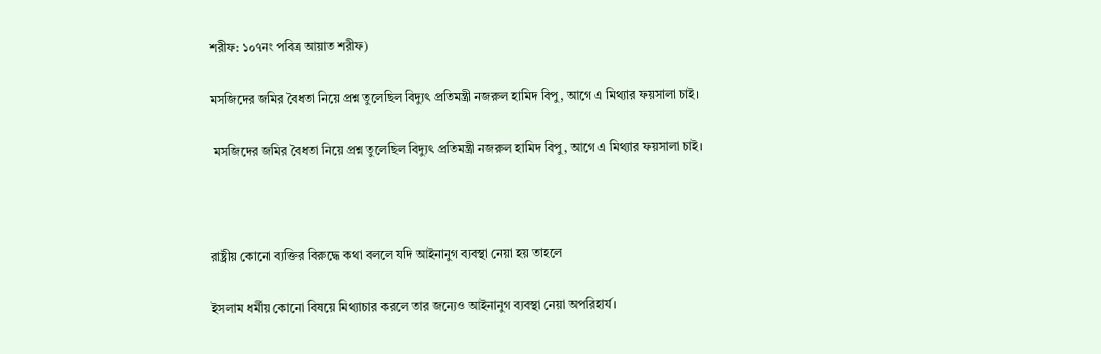শরীফ: ১০৭নং পবিত্র আয়াত শরীফ)

মসজিদের জমির বৈধতা নিয়ে প্রশ্ন তুলেছিল বিদ্যুৎ প্রতিমন্ত্রী নজরুল হামিদ বিপু, আগে এ মিথ্যার ফয়সালা চাই।

 মসজিদের জমির বৈধতা নিয়ে প্রশ্ন তুলেছিল বিদ্যুৎ প্রতিমন্ত্রী নজরুল হামিদ বিপু, আগে এ মিথ্যার ফয়সালা চাই।



রাষ্ট্রীয় কোনো ব্যক্তির বিরুদ্ধে কথা বললে যদি আইনানুগ ব্যবস্থা নেয়া হয় তাহলে

ইসলাম ধর্মীয় কোনো বিষয়ে মিথ্যাচার করলে তার জন্যেও আইনানুগ ব্যবস্থা নেয়া অপরিহার্য।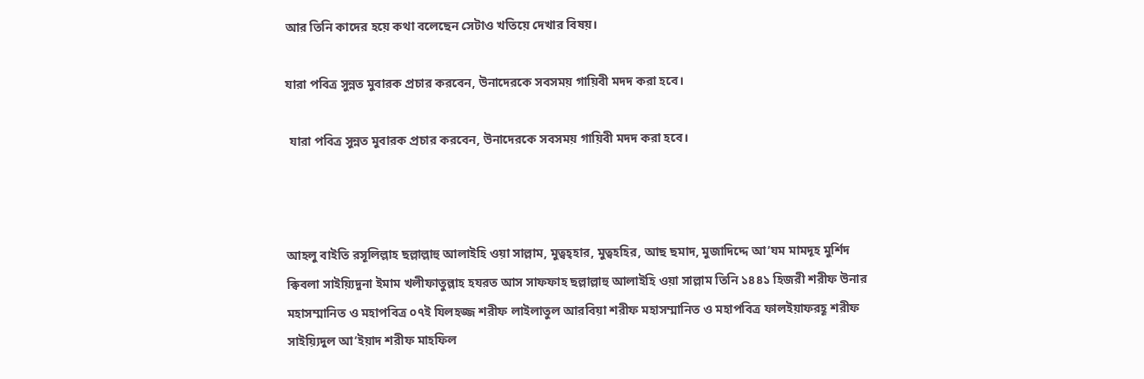আর তিনি কাদের হয়ে কথা বলেছেন সেটাও খতিয়ে দেখার বিষয়।

যারা পবিত্র সুন্নত মুবারক প্রচার করবেন, উনাদেরকে সবসময় গায়িবী মদদ করা হবে।

 যারা পবিত্র সুন্নত মুবারক প্রচার করবেন, উনাদেরকে সবসময় গায়িবী মদদ করা হবে।



আহলু বাইতি রসূলিল্লাহ ছল্লাল্লাহু আলাইহি ওয়া সাল্লাম, মুত্বহ্হার, মুত্বহহির, আছ ছমাদ, মুজাদিদ্দে আ’যম মামদূহ মুর্শিদ ক্বিবলা সাইয়্যিদুনা ইমাম খলীফাতুল্লাহ হযরত আস সাফফাহ ছল্লাল্লাহু আলাইহি ওয়া সাল্লাম তিনি ১৪৪১ হিজরী শরীফ উনার মহাসম্মানিত ও মহাপবিত্র ০৭ই যিলহজ্জ শরীফ লাইলাতুল আরবিয়া শরীফ মহাসম্মানিত ও মহাপবিত্র ফালইয়াফরহূ শরীফ সাইয়্যিদুল আ’ইয়াদ শরীফ মাহফিল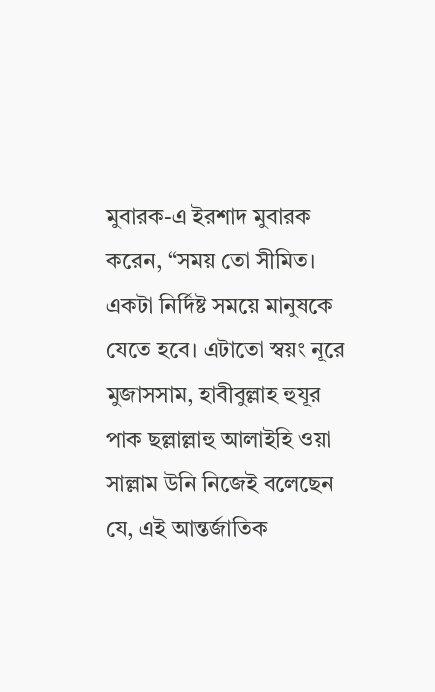মুবারক-এ ইরশাদ মুবারক করেন, “সময় তো সীমিত। একটা নির্দিষ্ট সময়ে মানুষকে যেতে হবে। এটাতো স্বয়ং নূরে মুজাসসাম, হাবীবুল্লাহ হুযূর পাক ছল্লাল্লাহু আলাইহি ওয়া সাল্লাম উনি নিজেই বলেছেন যে, এই আন্তর্জাতিক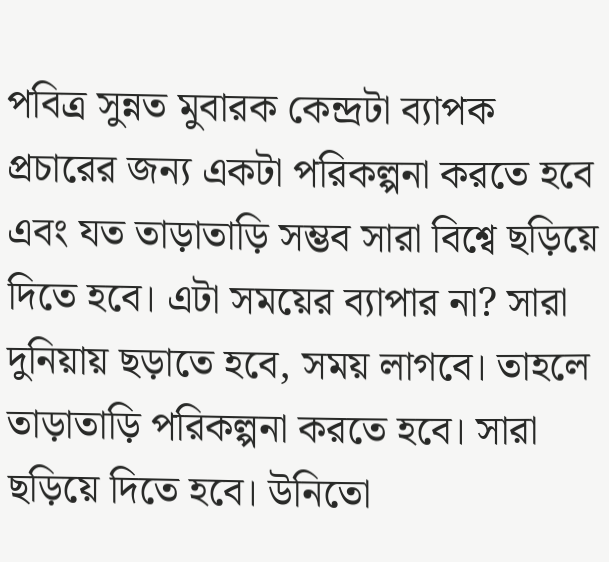পবিত্র সুন্নত মুবারক কেন্দ্রটা ব্যাপক প্রচারের জন্য একটা পরিকল্পনা করতে হবে এবং যত তাড়াতাড়ি সম্ভব সারা বিশ্বে ছড়িয়ে দিতে হবে। এটা সময়ের ব্যাপার না? সারা দুনিয়ায় ছড়াতে হবে, সময় লাগবে। তাহলে তাড়াতাড়ি পরিকল্পনা করতে হবে। সারা ছড়িয়ে দিতে হবে। উনিতো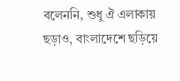বলেননি, শুধু ঐ এলাকায় ছড়াও, বাংলাদেশে ছড়িয়ে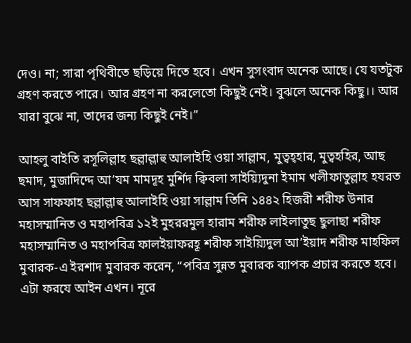দেও। না; সারা পৃথিবীতে ছড়িয়ে দিতে হবে। এখন সুসংবাদ অনেক আছে। যে যতটুক গ্রহণ করতে পারে। আর গ্রহণ না করলেতো কিছুই নেই। বুঝলে অনেক কিছু।। আর যারা বুঝে না, তাদের জন্য কিছুই নেই।”

আহলু বাইতি রসূলিল্লাহ ছল্লাল্লাহু আলাইহি ওয়া সাল্লাম, মুত্বহ্হার, মুত্বহহির, আছ ছমাদ, মুজাদিদ্দে আ’যম মামদূহ মুর্শিদ ক্বিবলা সাইয়্যিদুনা ইমাম খলীফাতুল্লাহ হযরত আস সাফফাহ ছল্লাল্লাহু আলাইহি ওয়া সাল্লাম তিনি ১৪৪২ হিজরী শরীফ উনার মহাসম্মানিত ও মহাপবিত্র ১২ই মুহররমুল হারাম শরীফ লাইলাতুছ ছুলাছা শরীফ মহাসম্মানিত ও মহাপবিত্র ফালইয়াফরহূ শরীফ সাইয়্যিদুল আ’ইয়াদ শরীফ মাহফিল মুবারক-এ ইরশাদ মুবারক করেন, “পবিত্র সুন্নত মুবারক ব্যাপক প্রচার করতে হবে। এটা ফরযে আইন এখন। নূরে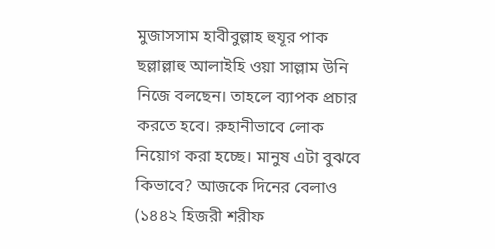মুজাসসাম হাবীবুল্লাহ হুযূর পাক ছল্লাল্লাহু আলাইহি ওয়া সাল্লাম উনি নিজে বলছেন। তাহলে ব্যাপক প্রচার করতে হবে। রুহানীভাবে লোক নিয়োগ করা হচ্ছে। মানুষ এটা বুঝবে কিভাবে? আজকে দিনের বেলাও (১৪৪২ হিজরী শরীফ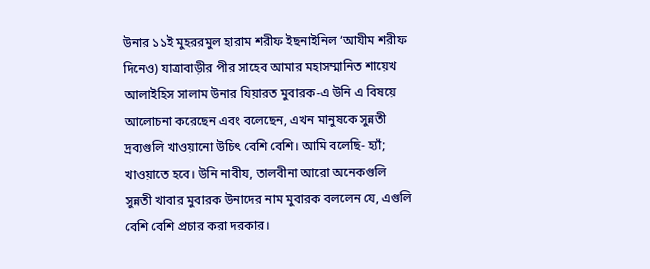উনার ১১ই মুহররমুল হারাম শরীফ ইছনাইনিল ‘আযীম শরীফ দিনেও) যাত্রাবাড়ীর পীর সাহেব আমার মহাসম্মানিত শায়েখ আলাইহিস সালাম উনার যিয়ারত মুবারক-এ উনি এ বিষয়ে আলোচনা করেছেন এবং বলেছেন, এখন মানুষকে সুন্নতী দ্রব্যগুলি খাওয়ানো উচিৎ বেশি বেশি। আমি বলেছি- হ্যাঁ; খাওয়াতে হবে। উনি নাবীয, তালবীনা আরো অনেকগুলি সুন্নতী খাবার মুবারক উনাদের নাম মুবারক বললেন যে, এগুলি বেশি বেশি প্রচার করা দরকার।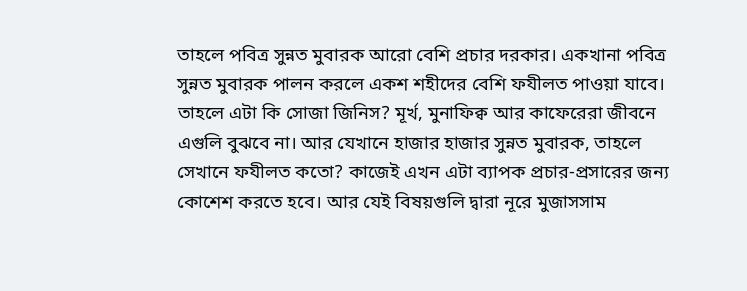তাহলে পবিত্র সুন্নত মুবারক আরো বেশি প্রচার দরকার। একখানা পবিত্র সুন্নত মুবারক পালন করলে একশ শহীদের বেশি ফযীলত পাওয়া যাবে। তাহলে এটা কি সোজা জিনিস? মূর্খ, মুনাফিক্ব আর কাফেরেরা জীবনে এগুলি বুঝবে না। আর যেখানে হাজার হাজার সুন্নত মুবারক, তাহলে সেখানে ফযীলত কতো? কাজেই এখন এটা ব্যাপক প্রচার-প্রসারের জন্য কোশেশ করতে হবে। আর যেই বিষয়গুলি দ্বারা নূরে মুজাসসাম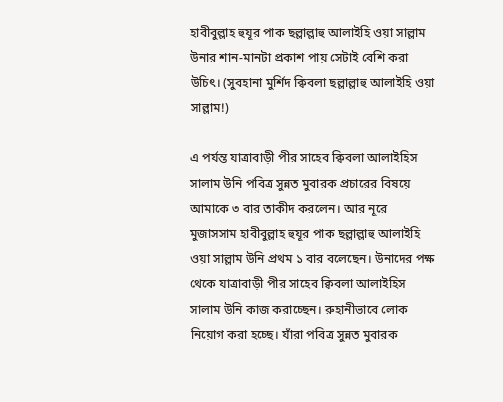হাবীবুল্লাহ হুযূর পাক ছল্লাল্লাহু আলাইহি ওয়া সাল্লাম উনার শান-মানটা প্রকাশ পায় সেটাই বেশি করা উচিৎ। (সুবহানা মুর্শিদ ক্বিবলা ছল্লাল্লাহু আলাইহি ওয়া সাল্লাম!)

এ পর্যন্ত যাত্রাবাড়ী পীর সাহেব ক্বিবলা আলাইহিস সালাম উনি পবিত্র সুন্নত মুবারক প্রচারের বিষয়ে আমাকে ৩ বার তাকীদ করলেন। আর নূরে মুজাসসাম হাবীবুল্লাহ হুযূর পাক ছল্লাল্লাহু আলাইহি ওয়া সাল্লাম উনি প্রথম ১ বার বলেছেন। উনাদের পক্ষ থেকে যাত্রাবাড়ী পীর সাহেব ক্বিবলা আলাইহিস সালাম উনি কাজ করাচ্ছেন। রুহানীভাবে লোক নিয়োগ করা হচ্ছে। যাঁরা পবিত্র সুন্নত মুবারক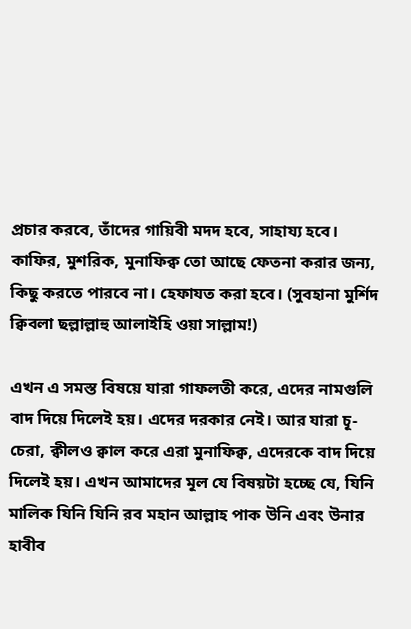প্রচার করবে, তাঁদের গায়িবী মদদ হবে, সাহায্য হবে। কাফির, মুশরিক, মুনাফিক্ব তো আছে ফেতনা করার জন্য, কিছু করতে পারবে না। হেফাযত করা হবে। (সুবহানা মুর্শিদ ক্বিবলা ছল্লাল্লাহু আলাইহি ওয়া সাল্লাম!)

এখন এ সমস্ত বিষয়ে যারা গাফলতী করে, এদের নামগুলি বাদ দিয়ে দিলেই হয়। এদের দরকার নেই। আর যারা চূ-চেরা, ক্বীলও ক্বাল করে এরা মুনাফিক্ব, এদেরকে বাদ দিয়ে দিলেই হয়। এখন আমাদের মূল যে বিষয়টা হচ্ছে যে, যিনি মালিক যিনি যিনি রব মহান আল্লাহ পাক উনি এবং উনার হাবীব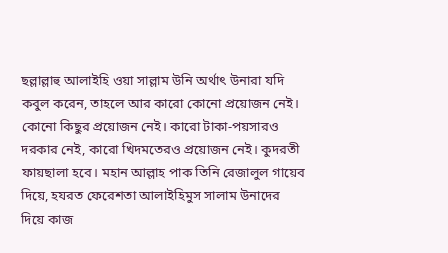ছল্লাল্লাহু আলাইহি ওয়া সাল্লাম উনি অর্থাৎ উনারা যদি কবুল করেন, তাহলে আর কারো কোনো প্রয়োজন নেই। কোনো কিছুর প্রয়োজন নেই। কারো টাকা-পয়সারও দরকার নেই, কারো খিদমতেরও প্রয়োজন নেই। কুদরতী ফায়ছালা হবে। মহান আল্লাহ পাক তিনি রেজালুল গায়েব দিয়ে, হযরত ফেরেশতা আলাইহিমুস সালাম উনাদের দিয়ে কাজ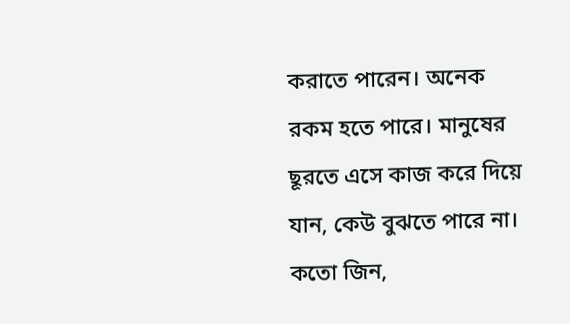করাতে পারেন। অনেক রকম হতে পারে। মানুষের ছূরতে এসে কাজ করে দিয়ে যান, কেউ বুঝতে পারে না। কতো জিন,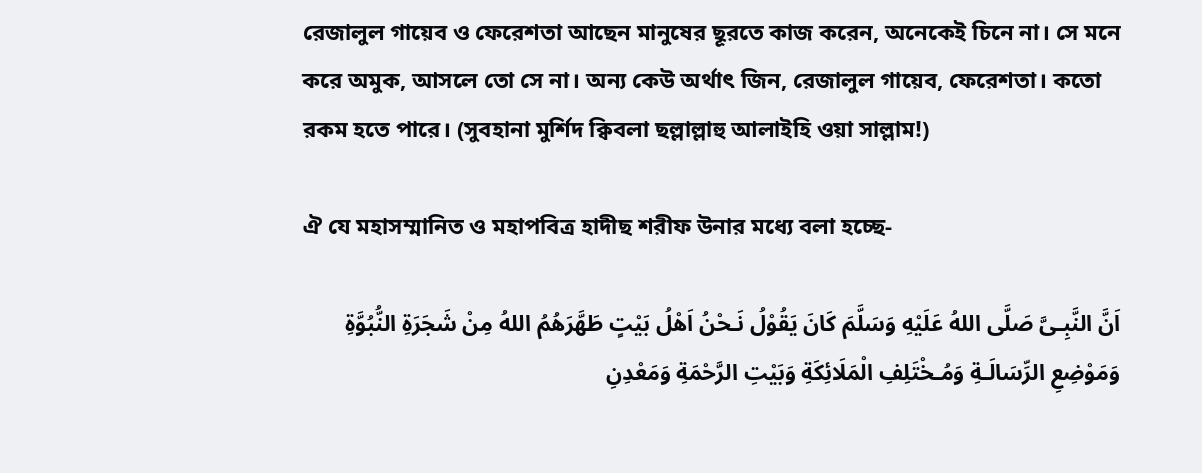রেজালুল গায়েব ও ফেরেশতা আছেন মানুষের ছূরতে কাজ করেন, অনেকেই চিনে না। সে মনে করে অমুক, আসলে তো সে না। অন্য কেউ অর্থাৎ জিন, রেজালুল গায়েব, ফেরেশতা। কতো রকম হতে পারে। (সুবহানা মুর্শিদ ক্বিবলা ছল্লাল্লাহু আলাইহি ওয়া সাল্লাম!)

ঐ যে মহাসম্মানিত ও মহাপবিত্র হাদীছ শরীফ উনার মধ্যে বলা হচ্ছে-

اَنَّ النَّبِـىَّ صَلَّى اللهُ عَلَيْهِ وَسَلَّمَ كَانَ يَقُوْلُ نَـحْنُ اَهْلُ بَيْتٍ طَهَّرَهُمُ اللهُ مِنْ شَجَرَةِ النُّبُوَّةِ وَمَوْضِعِ الرِّسَالَـةِ وَمُـخْتَلِفِ الْمَلَائِكَةِ وَبَيْتِ الرَّحْمَةِ وَمَعْدِنِ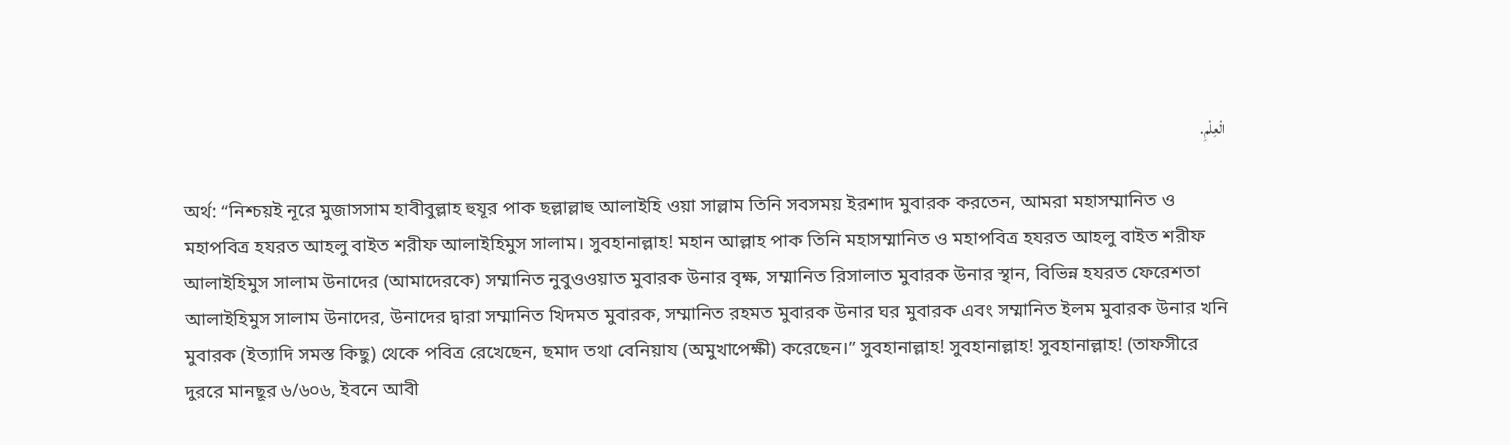الْعِلْمِ.

অর্থ: “নিশ্চয়ই নূরে মুজাসসাম হাবীবুল্লাহ হুযূর পাক ছল্লাল্লাহু আলাইহি ওয়া সাল্লাম তিনি সবসময় ইরশাদ মুবারক করতেন, আমরা মহাসম্মানিত ও মহাপবিত্র হযরত আহলু বাইত শরীফ আলাইহিমুস সালাম। সুবহানাল্লাহ! মহান আল্লাহ পাক তিনি মহাসম্মানিত ও মহাপবিত্র হযরত আহলু বাইত শরীফ আলাইহিমুস সালাম উনাদের (আমাদেরকে) সম্মানিত নুবুওওয়াত মুবারক উনার বৃক্ষ, সম্মানিত রিসালাত মুবারক উনার স্থান, বিভিন্ন হযরত ফেরেশতা আলাইহিমুস সালাম উনাদের, উনাদের দ্বারা সম্মানিত খিদমত মুবারক, সম্মানিত রহমত মুবারক উনার ঘর মুবারক এবং সম্মানিত ইলম মুবারক উনার খনি মুবারক (ইত্যাদি সমস্ত কিছু) থেকে পবিত্র রেখেছেন, ছমাদ তথা বেনিয়ায (অমুখাপেক্ষী) করেছেন।” সুবহানাল্লাহ! সুবহানাল্লাহ! সুবহানাল্লাহ! (তাফসীরে দুররে মানছূর ৬/৬০৬, ইবনে আবী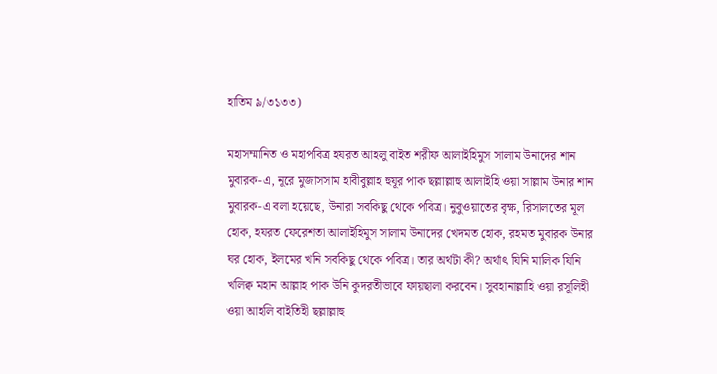হাতিম ৯/৩১৩৩)

মহাসম্মানিত ও মহাপবিত্র হযরত আহলু বাইত শরীফ আলাইহিমুস সালাম উনাদের শান মুবারক-এ, নূরে মুজাসসাম হাবীবুল্লাহ হুযূর পাক ছল্লাল্লাহু আলাইহি ওয়া সাল্লাম উনার শান মুবারক-এ বলা হয়েছে, উনারা সবকিছু থেকে পবিত্র। নুবুওয়াতের বৃক্ষ, রিসালতের মূল হোক, হযরত ফেরেশতা আলাইহিমুস সালাম উনাদের খেদমত হোক, রহমত মুবারক উনার ঘর হোক, ইলমের খনি সবকিছু থেকে পবিত্র। তার অর্থটা কী? অর্থাৎ যিনি মালিক যিনি খলিক্ব মহান আল্লাহ পাক উনি কুদরতীভাবে ফায়ছালা করবেন। সুবহানাল্লাহি ওয়া রসূলিহী ওয়া আহলি বাইতিহী ছল্লাল্লাহু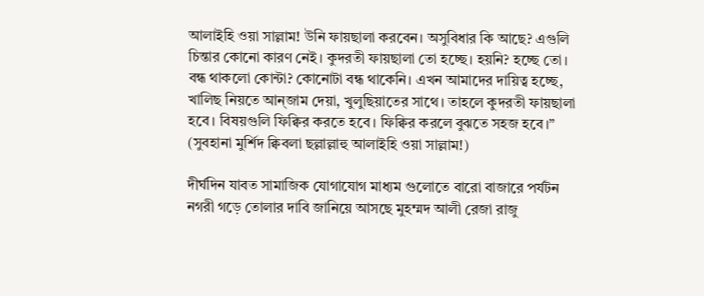আলাইহি ওয়া সাল্লাম! উনি ফায়ছালা করবেন। অসুবিধার কি আছে? এগুলি চিন্তার কোনো কারণ নেই। কুদরতী ফায়ছালা তো হচ্ছে। হয়নি? হচ্ছে তো। বন্ধ থাকলো কোন্টা? কোনোটা বন্ধ থাকেনি। এখন আমাদের দায়িত্ব হচ্ছে, খালিছ নিয়তে আন্জাম দেয়া, খুলুছিয়াতের সাথে। তাহলে কুদরতী ফায়ছালা হবে। বিষয়গুলি ফিক্বির করতে হবে। ফিক্বির করলে বুঝতে সহজ হবে।” (সুবহানা মুর্শিদ ক্বিবলা ছল্লাল্লাহু আলাইহি ওয়া সাল্লাম!)

দীর্ঘদিন যাবত সামাজিক যোগাযোগ মাধ্যম গুলোতে বারো বাজারে পর্যটন নগরী গড়ে তোলার দাবি জানিয়ে আসছে মুহম্মদ আলী রেজা রাজু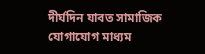দীর্ঘদিন যাবত সামাজিক যোগাযোগ মাধ্যম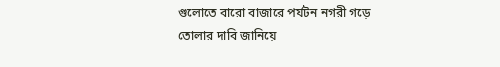গুলোতে বারো বাজারে পর্যটন নগরী গড়ে তোলার দাবি জানিয়ে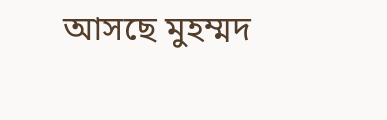আসছে মুহম্মদ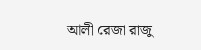আলী রেজা রাজু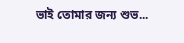ভাই তোমার জন্য শুভ...